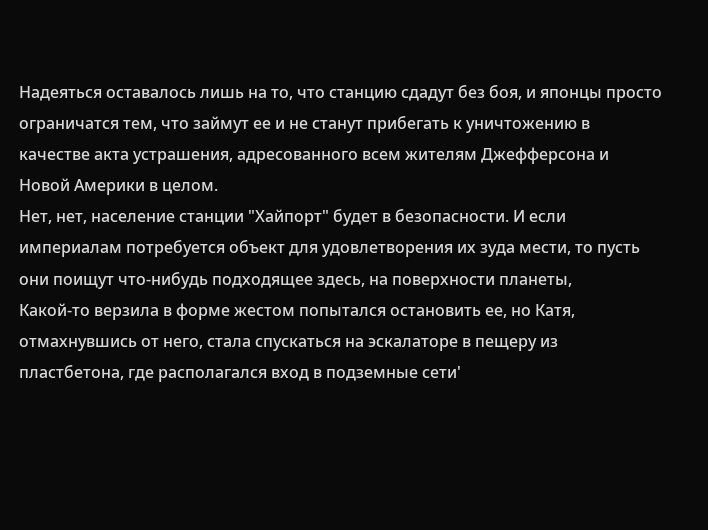Надеяться оставалось лишь на то, что станцию сдадут без боя, и японцы просто ограничатся тем, что займут ее и не станут прибегать к уничтожению в качестве акта устрашения, адресованного всем жителям Джефферсона и Новой Америки в целом.
Нет, нет, население станции "Хайпорт" будет в безопасности. И если империалам потребуется объект для удовлетворения их зуда мести, то пусть они поищут что-нибудь подходящее здесь, на поверхности планеты,
Какой-то верзила в форме жестом попытался остановить ее, но Катя, отмахнувшись от него, стала спускаться на эскалаторе в пещеру из пластбетона, где располагался вход в подземные сети'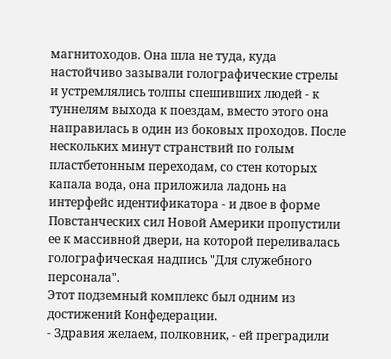магнитоходов. Она шла не туда, куда настойчиво зазывали голографические стрелы и устремлялись толпы спешивших людей - к туннелям выхода к поездам, вместо этого она направилась в один из боковых проходов. После нескольких минут странствий по голым пластбетонным переходам, со стен которых капала вода, она приложила ладонь на интерфейс идентификатора - и двое в форме Повстанческих сил Новой Америки пропустили ее к массивной двери, на которой переливалась голографическая надпись "Для служебного персонала".
Этот подземный комплекс был одним из достижений Конфедерации.
- Здравия желаем, полковник, - ей преградили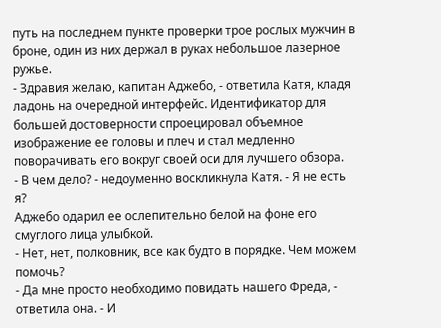путь на последнем пункте проверки трое рослых мужчин в броне, один из них держал в руках небольшое лазерное ружье.
- Здравия желаю, капитан Аджебо, - ответила Катя, кладя ладонь на очередной интерфейс. Идентификатор для большей достоверности спроецировал объемное изображение ее головы и плеч и стал медленно поворачивать его вокруг своей оси для лучшего обзора.
- В чем дело? - недоуменно воскликнула Катя. - Я не есть я?
Аджебо одарил ее ослепительно белой на фоне его смуглого лица улыбкой.
- Нет, нет, полковник, все как будто в порядке. Чем можем помочь?
- Да мне просто необходимо повидать нашего Фреда, - ответила она. - И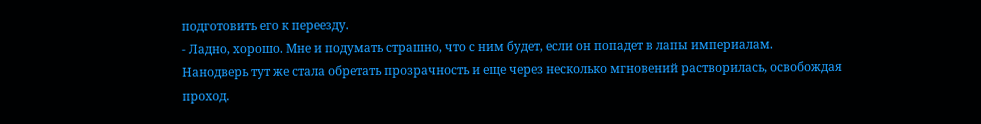подготовить его к переезду.
- Ладно, хорошо. Мне и подумать страшно, что с ним будет, если он попадет в лапы империалам.
Нанодверь тут же стала обретать прозрачность и еще через несколько мгновений растворилась, освобождая проход.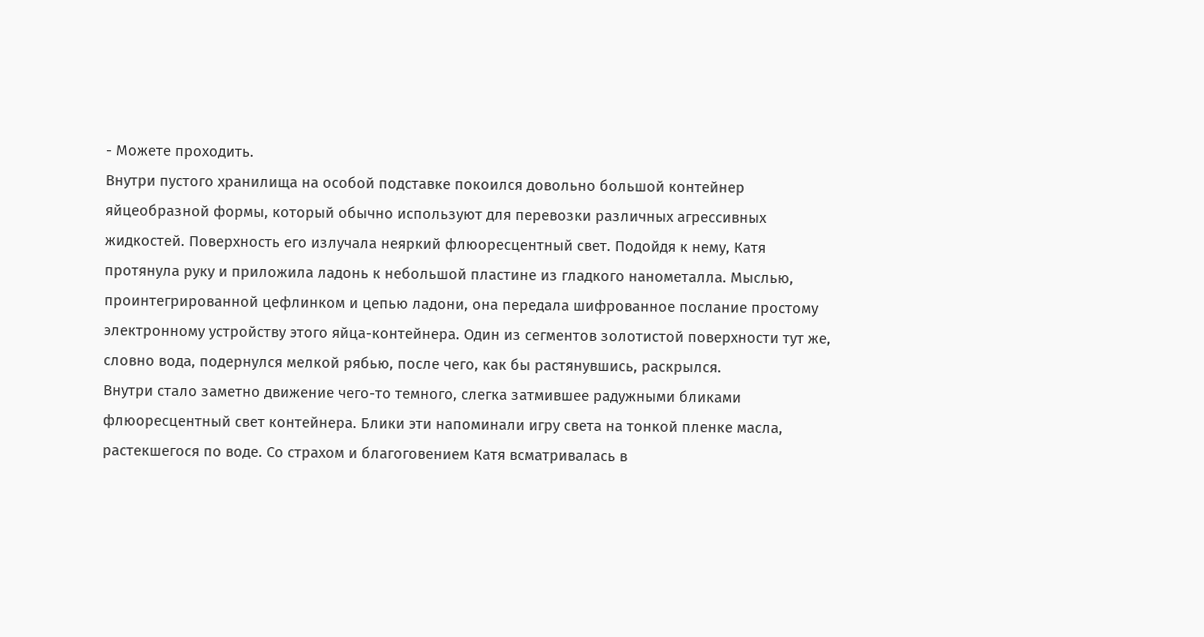- Можете проходить.
Внутри пустого хранилища на особой подставке покоился довольно большой контейнер яйцеобразной формы, который обычно используют для перевозки различных агрессивных жидкостей. Поверхность его излучала неяркий флюоресцентный свет. Подойдя к нему, Катя протянула руку и приложила ладонь к небольшой пластине из гладкого нанометалла. Мыслью, проинтегрированной цефлинком и цепью ладони, она передала шифрованное послание простому электронному устройству этого яйца-контейнера. Один из сегментов золотистой поверхности тут же, словно вода, подернулся мелкой рябью, после чего, как бы растянувшись, раскрылся.
Внутри стало заметно движение чего-то темного, слегка затмившее радужными бликами флюоресцентный свет контейнера. Блики эти напоминали игру света на тонкой пленке масла, растекшегося по воде. Со страхом и благоговением Катя всматривалась в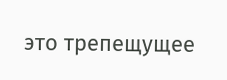это трепещущее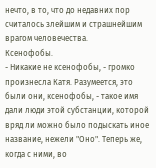нечто, в то, что до недавних пор считалось злейшим и страшнейшим врагом человечества.
Ксенофобы.
- Никакие не ксенофобы, - громко произнесла Катя. Разумеется, это были они, ксенофобы, - такое имя дали люди этой субстанции, которой вряд ли можно было подыскать иное название, нежели "Оно". Теперь же, когда с ними, во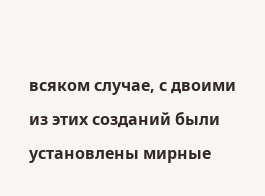всяком случае, с двоими из этих созданий были установлены мирные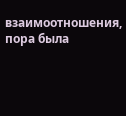взаимоотношения, пора была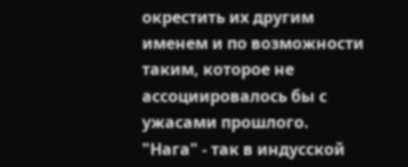окрестить их другим именем и по возможности таким, которое не ассоциировалось бы с ужасами прошлого.
"Нага" - так в индусской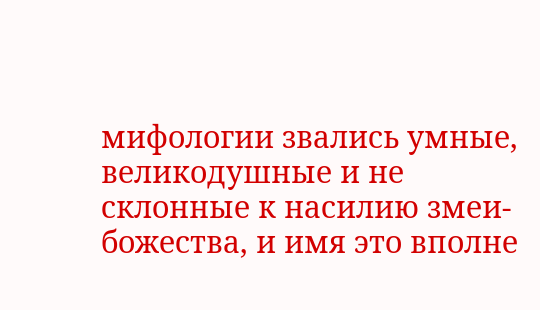мифологии звались умные, великодушные и не склонные к насилию змеи-божества, и имя это вполне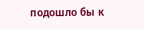подошло бы к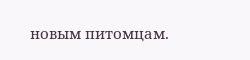новым питомцам.